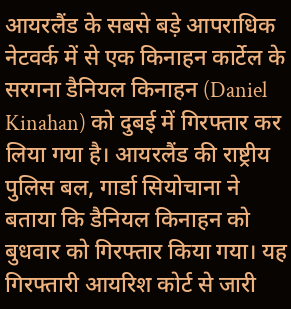आयरलैंड के सबसे बड़े आपराधिक नेटवर्क में से एक किनाहन कार्टेल के सरगना डैनियल किनाहन (Daniel Kinahan) को दुबई में गिरफ्तार कर लिया गया है। आयरलैंड की राष्ट्रीय पुलिस बल, गार्डा सियोचाना ने बताया कि डैनियल किनाहन को बुधवार को गिरफ्तार किया गया। यह गिरफ्तारी आयरिश कोर्ट से जारी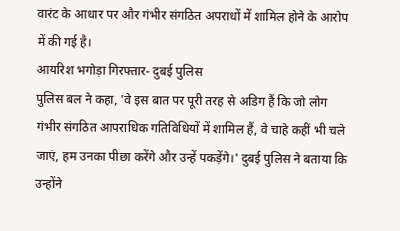वारंट के आधार पर और गंभीर संगठित अपराधों में शामिल होने के आरोप में की गई है।
आयरिश भगोड़ा गिरफ्तार- दुबई पुलिस
पुलिस बल ने कहा, 'वे इस बात पर पूरी तरह से अडिग हैं कि जो लोग गंभीर संगठित आपराधिक गतिविधियों में शामिल हैं, वे चाहे कहीं भी चले जाएं, हम उनका पीछा करेंगे और उन्हें पकड़ेंगे।' दुबई पुलिस ने बताया कि उन्होंने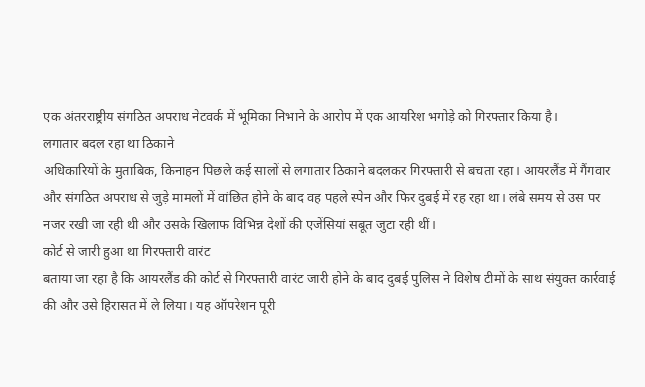एक अंतरराष्ट्रीय संगठित अपराध नेटवर्क में भूमिका निभाने के आरोप में एक आयरिश भगोड़े को गिरफ्तार किया है।
लगातार बदल रहा था ठिकाने
अधिकारियों के मुताबिक, किनाहन पिछले कई सालों से लगातार ठिकाने बदलकर गिरफ्तारी से बचता रहा। आयरलैंड में गैंगवार और संगठित अपराध से जुड़े मामलों में वांछित होने के बाद वह पहले स्पेन और फिर दुबई में रह रहा था। लंबे समय से उस पर नजर रखी जा रही थी और उसके खिलाफ विभिन्न देशों की एजेंसियां सबूत जुटा रही थीं।
कोर्ट से जारी हुआ था गिरफ्तारी वारंट
बताया जा रहा है कि आयरलैंड की कोर्ट से गिरफ्तारी वारंट जारी होने के बाद दुबई पुलिस ने विशेष टीमों के साथ संयुक्त कार्रवाई की और उसे हिरासत में ले लिया। यह ऑपरेशन पूरी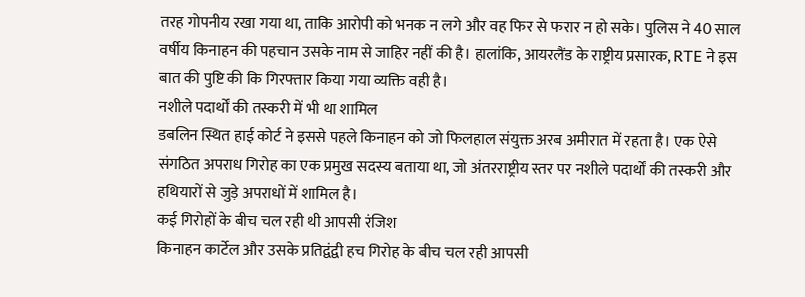तरह गोपनीय रखा गया था, ताकि आरोपी को भनक न लगे और वह फिर से फरार न हो सके। पुलिस ने 40 साल वर्षीय किनाहन की पहचान उसके नाम से जाहिर नहीं की है। हालांकि, आयरलैंड के राष्ट्रीय प्रसारक, RTE ने इस बात की पुष्टि की कि गिरफ्तार किया गया व्यक्ति वही है।
नशीले पदार्थों की तस्करी में भी था शामिल
डबलिन स्थित हाई कोर्ट ने इससे पहले किनाहन को जो फिलहाल संयुक्त अरब अमीरात में रहता है। एक ऐसे संगठित अपराध गिरोह का एक प्रमुख सदस्य बताया था, जो अंतरराष्ट्रीय स्तर पर नशीले पदार्थों की तस्करी और हथियारों से जुड़े अपराधों में शामिल है।
कई गिरोहों के बीच चल रही थी आपसी रंजिश
किनाहन कार्टेल और उसके प्रतिद्वंद्वी हच गिरोह के बीच चल रही आपसी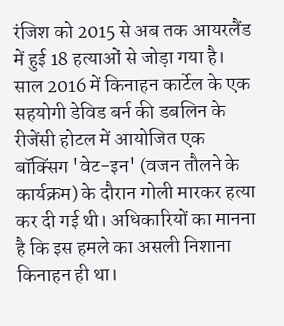रंजिश को 2015 से अब तक आयरलैंड में हुई 18 हत्याओं से जोड़ा गया है। साल 2016 में किनाहन कार्टेल के एक सहयोगी डेविड बर्न की डबलिन के रीजेंसी होटल में आयोजित एक बॉक्सिंग 'वेट-इन' (वजन तौलने के कार्यक्रम) के दौरान गोली मारकर हत्या कर दी गई थी। अधिकारियों का मानना है कि इस हमले का असली निशाना किनाहन ही था।